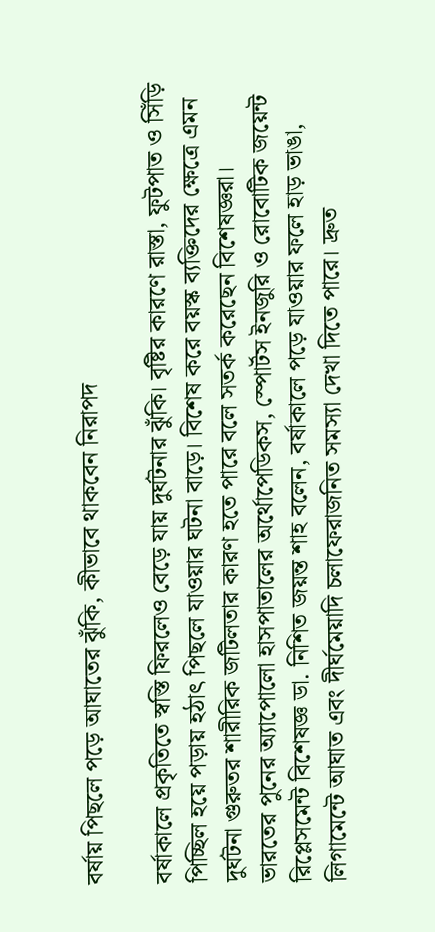বর্ষায় পিছলে পড়ে আঘাতের ঝুঁকি, কীভাবে থাকবেন নিরাপদ

বর্ষাকালে প্রকৃতিতে স্বস্তি ফিরলেও বেড়ে যায় দুর্ঘটনার ঝুঁকি। বৃষ্টির কারণে রাস্তা, ফুটপাত ও সিঁড়ি পিচ্ছিল হয়ে পড়ায় হঠাৎ পিছলে যাওয়ার ঘটনা বাড়ে। বিশেষ করে বয়স্ক ব্যক্তিদের ক্ষেত্রে এমন দুর্ঘটনা গুরুতর শারীরিক জটিলতার কারণ হতে পারে বলে সতর্ক করেছেন বিশেষজ্ঞরা।
ভারতের পুনের অ্যাপোলো হাসপাতালের অর্থোপেডিকস, স্পোর্টস ইনজুরি ও রোবোটিক জয়েন্ট রিপ্লেসমেন্ট বিশেষজ্ঞ ডা. নিশিত জয়ন্ত শাহ বলেন, বর্ষাকালে পড়ে যাওয়ার ফলে হাড় ভাঙা, লিগামেন্টে আঘাত এবং দীর্ঘমেয়াদি চলাফেরাজনিত সমস্যা দেখা দিতে পারে। দ্রুত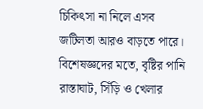চিকিৎসা না নিলে এসব জটিলতা আরও বাড়তে পারে।
বিশেষজ্ঞদের মতে, বৃষ্টির পানি রাস্তাঘাট, সিঁড়ি ও খেলার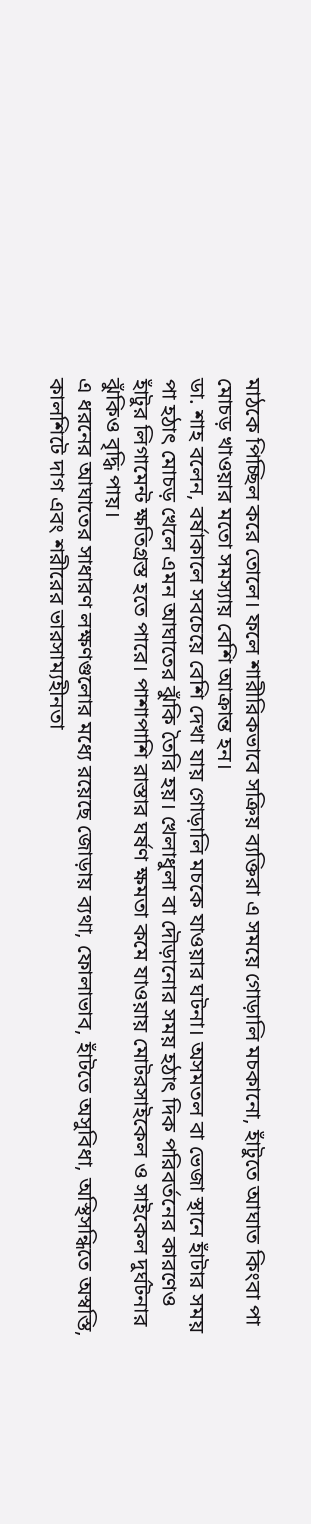মাঠকে পিচ্ছিল করে তোলে। ফলে শারীরিকভাবে সক্রিয় ব্যক্তিরা এ সময়ে গোড়ালি মচকানো, হাঁটুতে আঘাত কিংবা পা মোচড় খাওয়ার মতো সমস্যায় বেশি আক্রান্ত হন।
ডা. শাহ বলেন, বর্ষাকালে সবচেয়ে বেশি দেখা যায় গোড়ালি মচকে যাওয়ার ঘটনা। অসমতল বা ভেজা স্থানে হাঁটার সময় পা হঠাৎ মোচড় খেলে এমন আঘাতের ঝুঁকি তৈরি হয়। খেলাধুলা বা দৌড়ানোর সময় হঠাৎ দিক পরিবর্তনের কারণেও হাঁটুর লিগামেন্ট ক্ষতিগ্রস্ত হতে পারে। পাশাপাশি রাস্তার ঘর্ষণ ক্ষমতা কমে যাওয়ায় মোটরসাইকেল ও সাইকেল দুর্ঘটনার ঝুঁকিও বৃদ্ধি পায়।
এ ধরনের আঘাতের সাধারণ লক্ষণগুলোর মধ্যে রয়েছে জোড়ায় ব্যথা, ফোলাভাব, হাঁটতে অসুবিধা, অস্থিসন্ধিতে অস্বস্তি, কালশিটে দাগ এবং শরীরের ভারসাম্যহীনতা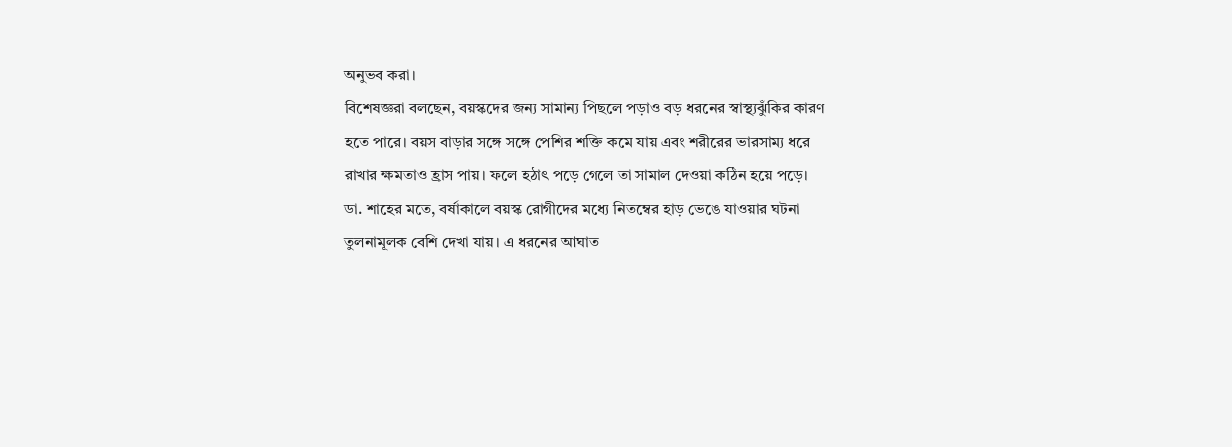অনুভব করা।
বিশেষজ্ঞরা বলছেন, বয়স্কদের জন্য সামান্য পিছলে পড়াও বড় ধরনের স্বাস্থ্যঝুঁকির কারণ হতে পারে। বয়স বাড়ার সঙ্গে সঙ্গে পেশির শক্তি কমে যায় এবং শরীরের ভারসাম্য ধরে রাখার ক্ষমতাও হ্রাস পায়। ফলে হঠাৎ পড়ে গেলে তা সামাল দেওয়া কঠিন হয়ে পড়ে।
ডা. শাহের মতে, বর্ষাকালে বয়স্ক রোগীদের মধ্যে নিতম্বের হাড় ভেঙে যাওয়ার ঘটনা তুলনামূলক বেশি দেখা যায়। এ ধরনের আঘাত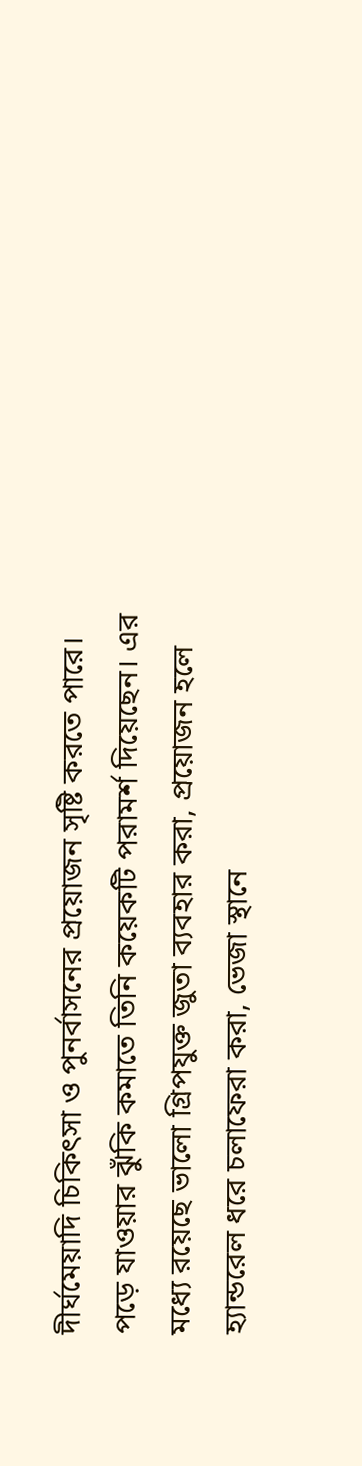দীর্ঘমেয়াদি চিকিৎসা ও পুনর্বাসনের প্রয়োজন সৃষ্টি করতে পারে।
পড়ে যাওয়ার ঝুঁকি কমাতে তিনি কয়েকটি পরামর্শ দিয়েছেন। এর মধ্যে রয়েছে ভালো গ্রিপযুক্ত জুতা ব্যবহার করা, প্রয়োজন হলে হ্যান্ডরেল ধরে চলাফেরা করা, ভেজা স্থানে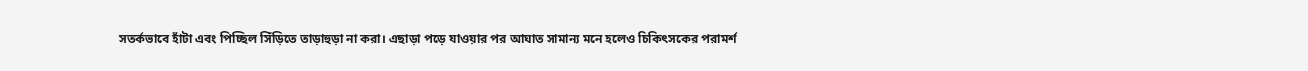সতর্কভাবে হাঁটা এবং পিচ্ছিল সিঁড়িতে তাড়াহুড়া না করা। এছাড়া পড়ে যাওয়ার পর আঘাত সামান্য মনে হলেও চিকিৎসকের পরামর্শ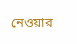নেওয়ার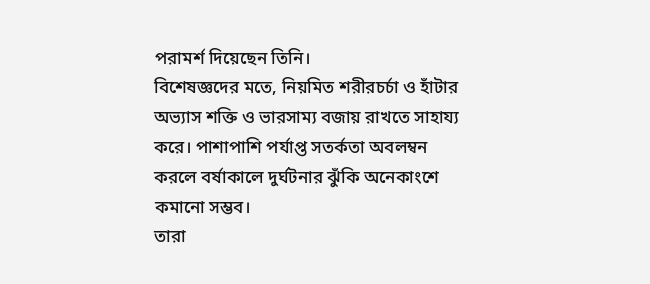পরামর্শ দিয়েছেন তিনি।
বিশেষজ্ঞদের মতে, নিয়মিত শরীরচর্চা ও হাঁটার অভ্যাস শক্তি ও ভারসাম্য বজায় রাখতে সাহায্য করে। পাশাপাশি পর্যাপ্ত সতর্কতা অবলম্বন করলে বর্ষাকালে দুর্ঘটনার ঝুঁকি অনেকাংশে কমানো সম্ভব।
তারা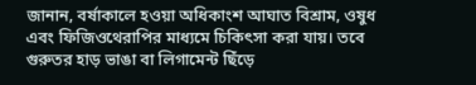জানান, বর্ষাকালে হওয়া অধিকাংশ আঘাত বিশ্রাম, ওষুধ এবং ফিজিওথেরাপির মাধ্যমে চিকিৎসা করা যায়। তবে গুরুতর হাড় ভাঙা বা লিগামেন্ট ছিঁড়ে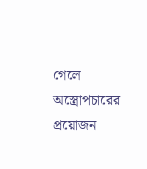গেলে অস্ত্রোপচারের প্রয়োজন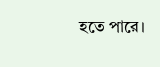হতে পারে।